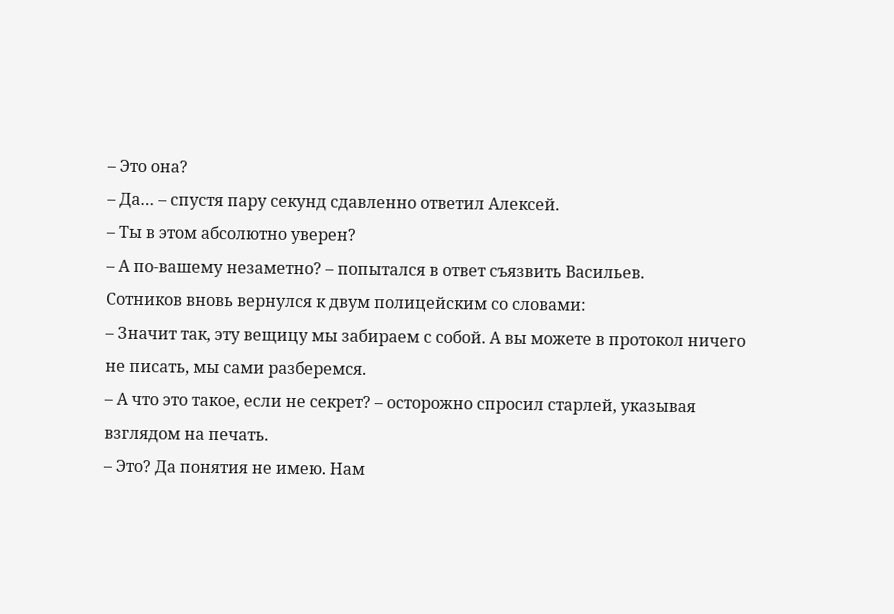– Это она?
– Да… – спустя пару секунд сдавленно ответил Алексей.
– Ты в этом абсолютно уверен?
– А по-вашему незаметно? – попытался в ответ съязвить Васильев.
Сотников вновь вернулся к двум полицейским со словами:
– Значит так, эту вещицу мы забираем с собой. А вы можете в протокол ничего не писать, мы сами разберемся.
– А что это такое, если не секрет? – осторожно спросил старлей, указывая взглядом на печать.
– Это? Да понятия не имею. Нам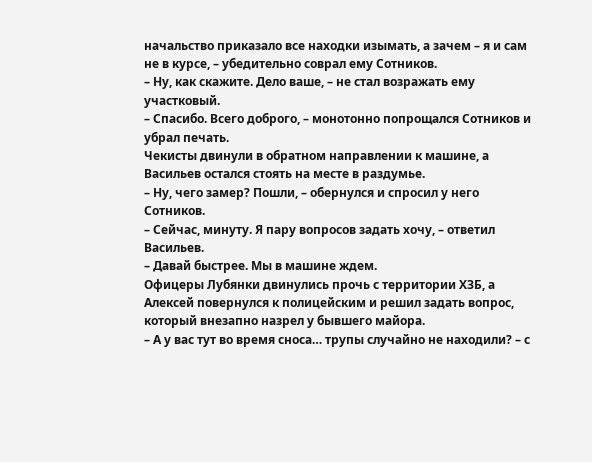начальство приказало все находки изымать, а зачем – я и сам не в курсе, – убедительно соврал ему Сотников.
– Ну, как скажите. Дело ваше, – не стал возражать ему участковый.
– Спасибо. Всего доброго, – монотонно попрощался Сотников и убрал печать.
Чекисты двинули в обратном направлении к машине, а Васильев остался стоять на месте в раздумье.
– Ну, чего замер? Пошли, – обернулся и спросил у него Сотников.
– Сейчас, минуту. Я пару вопросов задать хочу, – ответил Васильев.
– Давай быстрее. Мы в машине ждем.
Офицеры Лубянки двинулись прочь с территории ХЗБ, а Алексей повернулся к полицейским и решил задать вопрос, который внезапно назрел у бывшего майора.
– А у вас тут во время сноса… трупы случайно не находили? – с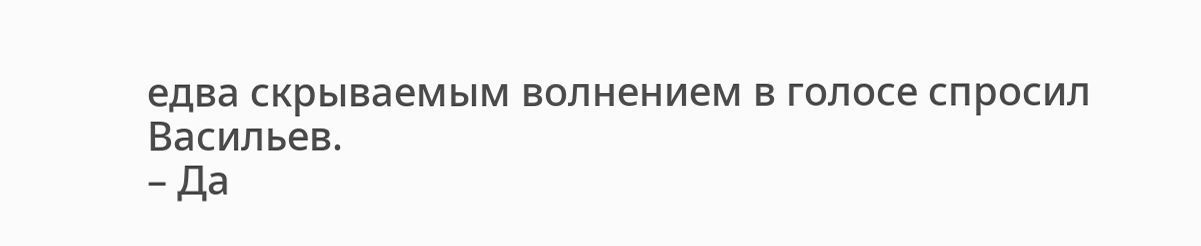едва скрываемым волнением в голосе спросил Васильев.
– Да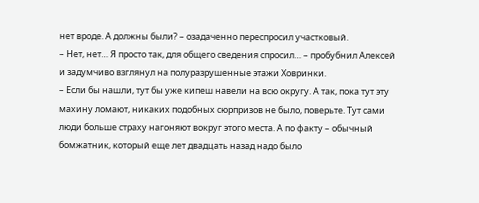нет вроде. А должны были? – озадаченно переспросил участковый.
– Нет, нет… Я просто так, для общего сведения спросил… – пробубнил Алексей и задумчиво взглянул на полуразрушенные этажи Ховринки.
– Если бы нашли, тут бы уже кипеш навели на всю округу. А так, пока тут эту махину ломают, никаких подобных сюрпризов не было, поверьте. Тут сами люди больше страху нагоняют вокруг этого места. А по факту – обычный бомжатник, который еще лет двадцать назад надо было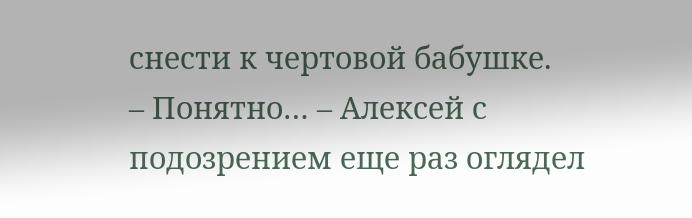снести к чертовой бабушке.
– Понятно… – Алексей с подозрением еще раз оглядел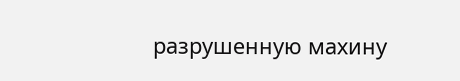разрушенную махину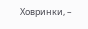Ховринки, –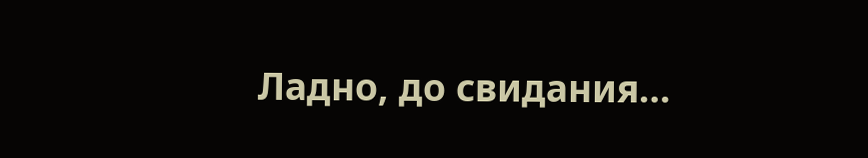Ладно, до свидания…